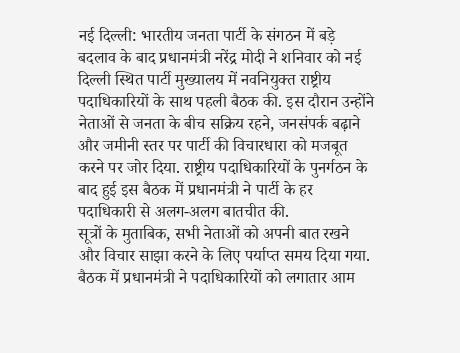नई दिल्ली: भारतीय जनता पार्टी के संगठन में बड़े बदलाव के बाद प्रधानमंत्री नरेंद्र मोदी ने शनिवार को नई दिल्ली स्थित पार्टी मुख्यालय में नवनियुक्त राष्ट्रीय पदाधिकारियों के साथ पहली बैठक की. इस दौरान उन्होंने नेताओं से जनता के बीच सक्रिय रहने, जनसंपर्क बढ़ाने और जमीनी स्तर पर पार्टी की विचारधारा को मजबूत करने पर जोर दिया. राष्ट्रीय पदाधिकारियों के पुनर्गठन के बाद हुई इस बैठक में प्रधानमंत्री ने पार्टी के हर पदाधिकारी से अलग-अलग बातचीत की.
सूत्रों के मुताबिक, सभी नेताओं को अपनी बात रखने और विचार साझा करने के लिए पर्याप्त समय दिया गया. बैठक में प्रधानमंत्री ने पदाधिकारियों को लगातार आम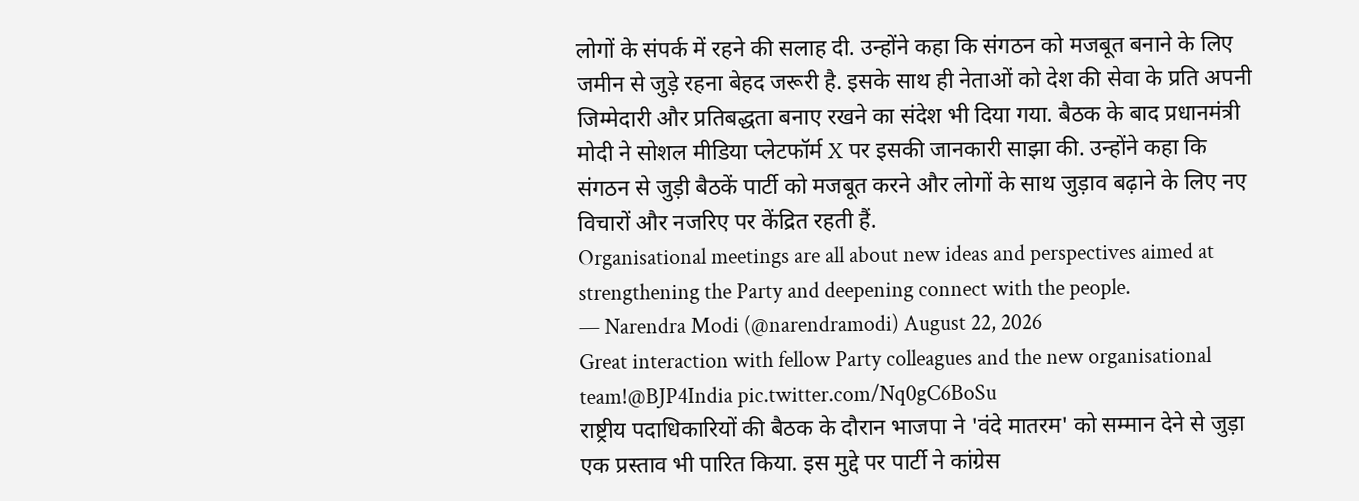लोगों के संपर्क में रहने की सलाह दी. उन्होंने कहा कि संगठन को मजबूत बनाने के लिए जमीन से जुड़े रहना बेहद जरूरी है. इसके साथ ही नेताओं को देश की सेवा के प्रति अपनी जिम्मेदारी और प्रतिबद्धता बनाए रखने का संदेश भी दिया गया. बैठक के बाद प्रधानमंत्री मोदी ने सोशल मीडिया प्लेटफॉर्म X पर इसकी जानकारी साझा की. उन्होंने कहा कि संगठन से जुड़ी बैठकें पार्टी को मजबूत करने और लोगों के साथ जुड़ाव बढ़ाने के लिए नए विचारों और नजरिए पर केंद्रित रहती हैं.
Organisational meetings are all about new ideas and perspectives aimed at strengthening the Party and deepening connect with the people.
— Narendra Modi (@narendramodi) August 22, 2026
Great interaction with fellow Party colleagues and the new organisational team!@BJP4India pic.twitter.com/Nq0gC6BoSu
राष्ट्रीय पदाधिकारियों की बैठक के दौरान भाजपा ने 'वंदे मातरम' को सम्मान देने से जुड़ा एक प्रस्ताव भी पारित किया. इस मुद्दे पर पार्टी ने कांग्रेस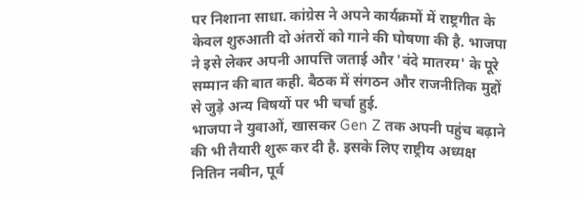पर निशाना साधा. कांग्रेस ने अपने कार्यक्रमों में राष्ट्रगीत के केवल शुरुआती दो अंतरों को गाने की घोषणा की है. भाजपा ने इसे लेकर अपनी आपत्ति जताई और 'वंदे मातरम' के पूरे सम्मान की बात कही. बैठक में संगठन और राजनीतिक मुद्दों से जुड़े अन्य विषयों पर भी चर्चा हुई.
भाजपा ने युवाओं, खासकर Gen Z तक अपनी पहुंच बढ़ाने की भी तैयारी शुरू कर दी है. इसके लिए राष्ट्रीय अध्यक्ष नितिन नबीन, पूर्व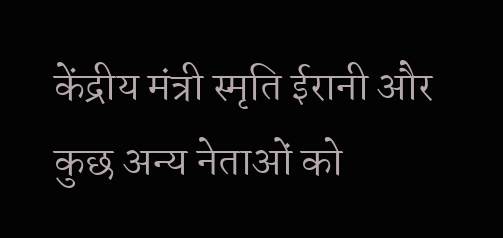केंद्रीय मंत्री स्मृति ईरानी और कुछ अन्य नेताओं को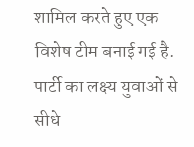शामिल करते हुए एक विशेष टीम बनाई गई है. पार्टी का लक्ष्य युवाओं से सीधे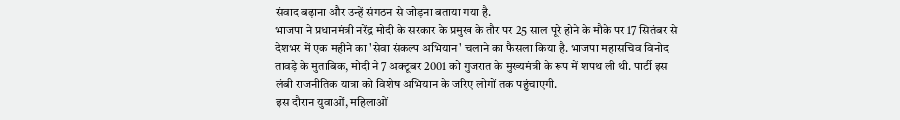संवाद बढ़ाना और उन्हें संगठन से जोड़ना बताया गया है.
भाजपा ने प्रधानमंत्री नरेंद्र मोदी के सरकार के प्रमुख के तौर पर 25 साल पूरे होने के मौके पर 17 सितंबर से देशभर में एक महीने का 'सेवा संकल्प अभियान' चलाने का फैसला किया है. भाजपा महासचिव विनोद तावड़े के मुताबिक, मोदी ने 7 अक्टूबर 2001 को गुजरात के मुख्यमंत्री के रूप में शपथ ली थी. पार्टी इस लंबी राजनीतिक यात्रा को विशेष अभियान के जरिए लोगों तक पहुंचाएगी.
इस दौरान युवाओं, महिलाओं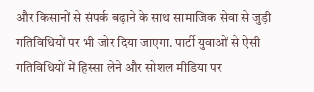और किसानों से संपर्क बढ़ाने के साथ सामाजिक सेवा से जुड़ी गतिविधियों पर भी जोर दिया जाएगा. पार्टी युवाओं से ऐसी गतिविधियों में हिस्सा लेने और सोशल मीडिया पर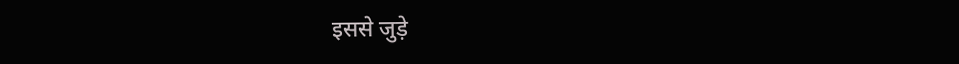इससे जुड़े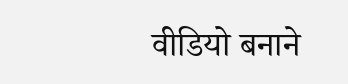वीडियो बनाने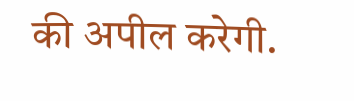की अपील करेगी.